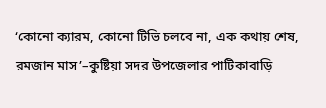‘কোনো ক্যারম, কোনো টিভি চলবে না, এক কথায় শেষ, রমজান মাস’–কুষ্টিয়া সদর উপজেলার পাটিকাবাড়ি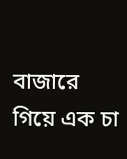বাজারে গিয়ে এক চা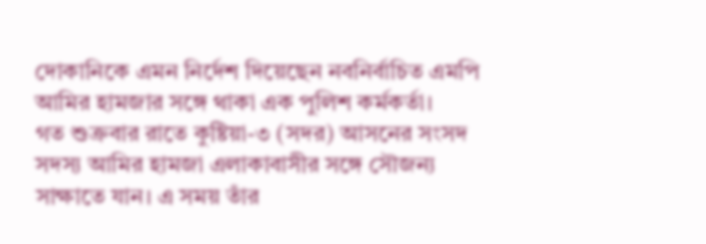দোকানিকে এমন নির্দেশ দিয়েছেন নবনির্বাচিত এমপি আমির হামজার সঙ্গে থাকা এক পুলিশ কর্মকর্তা।
গত শুক্রবার রাতে কুষ্টিয়া-৩ (সদর) আসনের সংসদ সদস্য আমির হামজা এলাকাবাসীর সঙ্গে সৌজন্য সাক্ষাতে যান। এ সময় তাঁর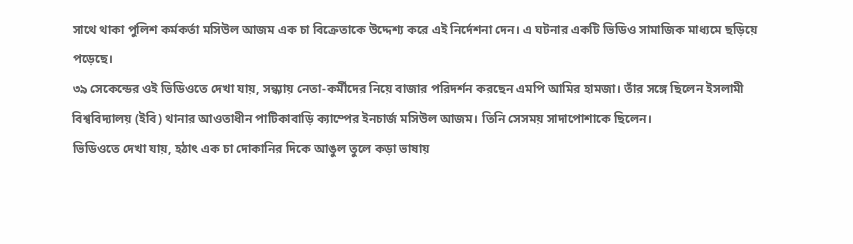সাথে থাকা পুলিশ কর্মকর্তা মসিউল আজম এক চা বিক্রেতাকে উদ্দেশ্য করে এই নির্দেশনা দেন। এ ঘটনার একটি ভিডিও সামাজিক মাধ্যমে ছড়িয়ে পড়েছে।
৩৯ সেকেন্ডের ওই ভিডিওতে দেখা যায়, সন্ধ্যায় নেতা-কর্মীদের নিয়ে বাজার পরিদর্শন করছেন এমপি আমির হামজা। তাঁর সঙ্গে ছিলেন ইসলামী বিশ্ববিদ্যালয় (ইবি) থানার আওতাধীন পাটিকাবাড়ি ক্যাম্পের ইনচার্জ মসিউল আজম। তিনি সেসময় সাদাপোশাকে ছিলেন।
ভিডিওতে দেখা যায়, হঠাৎ এক চা দোকানির দিকে আঙুল তুলে কড়া ভাষায়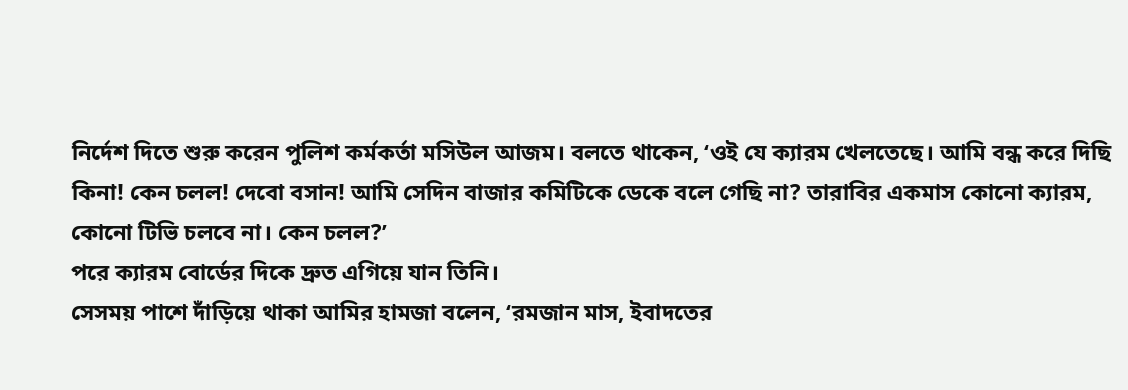নির্দেশ দিতে শুরু করেন পুলিশ কর্মকর্তা মসিউল আজম। বলতে থাকেন, ‘ওই যে ক্যারম খেলতেছে। আমি বন্ধ করে দিছি কিনা! কেন চলল! দেবো বসান! আমি সেদিন বাজার কমিটিকে ডেকে বলে গেছি না? তারাবির একমাস কোনো ক্যারম, কোনো টিভি চলবে না। কেন চলল?’
পরে ক্যারম বোর্ডের দিকে দ্রুত এগিয়ে যান তিনি।
সেসময় পাশে দাঁড়িয়ে থাকা আমির হামজা বলেন, ‘রমজান মাস, ইবাদতের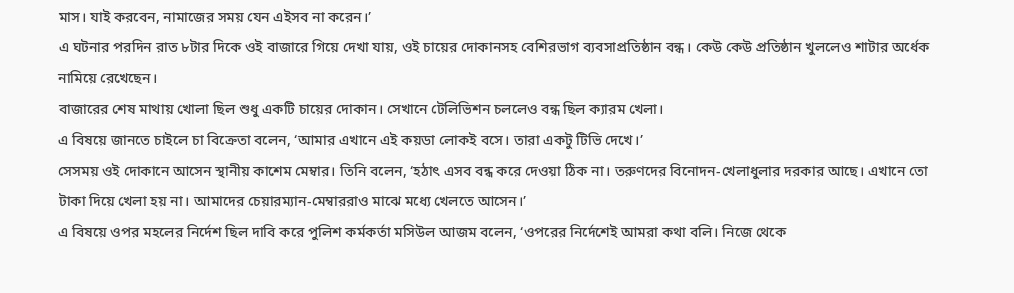মাস। যাই করবেন, নামাজের সময় যেন এইসব না করেন।’
এ ঘটনার পরদিন রাত ৮টার দিকে ওই বাজারে গিয়ে দেখা যায়, ওই চায়ের দোকানসহ বেশিরভাগ ব্যবসাপ্রতিষ্ঠান বন্ধ। কেউ কেউ প্রতিষ্ঠান খুললেও শাটার অর্ধেক নামিয়ে রেখেছেন।
বাজারের শেষ মাথায় খোলা ছিল শুধু একটি চায়ের দোকান। সেখানে টেলিভিশন চললেও বন্ধ ছিল ক্যারম খেলা।
এ বিষয়ে জানতে চাইলে চা বিক্রেতা বলেন, ‘আমার এখানে এই কয়ডা লোকই বসে। তারা একটু টিভি দেখে।’
সেসময় ওই দোকানে আসেন স্থানীয় কাশেম মেম্বার। তিনি বলেন, ‘হঠাৎ এসব বন্ধ করে দেওয়া ঠিক না। তরুণদের বিনোদন-খেলাধুলার দরকার আছে। এখানে তো টাকা দিয়ে খেলা হয় না। আমাদের চেয়ারম্যান-মেম্বাররাও মাঝে মধ্যে খেলতে আসেন।’
এ বিষয়ে ওপর মহলের নির্দেশ ছিল দাবি করে পুলিশ কর্মকর্তা মসিউল আজম বলেন, ‘ওপরের নির্দেশেই আমরা কথা বলি। নিজে থেকে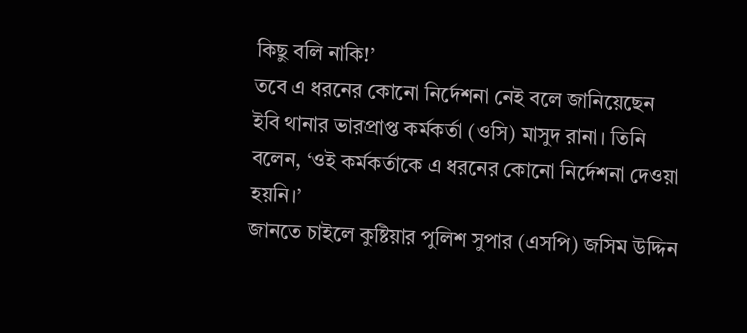কিছু বলি নাকি!’
তবে এ ধরনের কোনো নির্দেশনা নেই বলে জানিয়েছেন ইবি থানার ভারপ্রাপ্ত কর্মকর্তা (ওসি) মাসুদ রানা। তিনি বলেন, ‘ওই কর্মকর্তাকে এ ধরনের কোনো নির্দেশনা দেওয়া হয়নি।’
জানতে চাইলে কুষ্টিয়ার পুলিশ সুপার (এসপি) জসিম উদ্দিন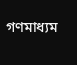গণমাধ্যম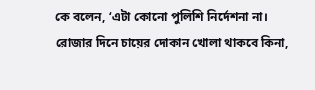কে বলেন, ‘এটা কোনো পুলিশি নির্দেশনা না। রোজার দিনে চায়ের দোকান খোলা থাকবে কিনা,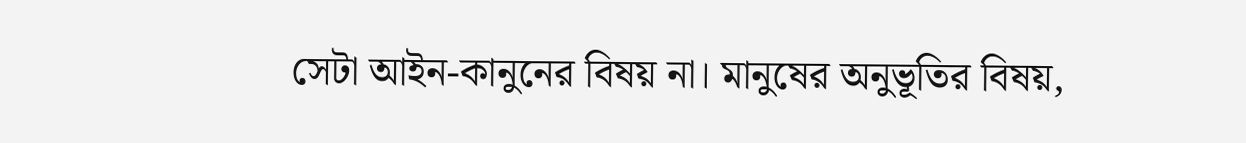সেটা আইন-কানুনের বিষয় না। মানুষের অনুভূতির বিষয়,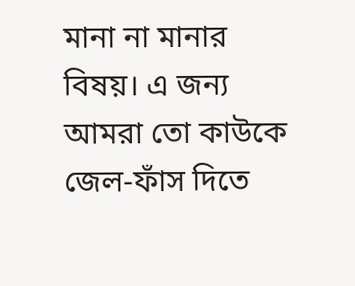মানা না মানার বিষয়। এ জন্য আমরা তো কাউকে জেল-ফাঁস দিতে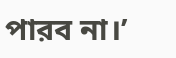পারব না।’